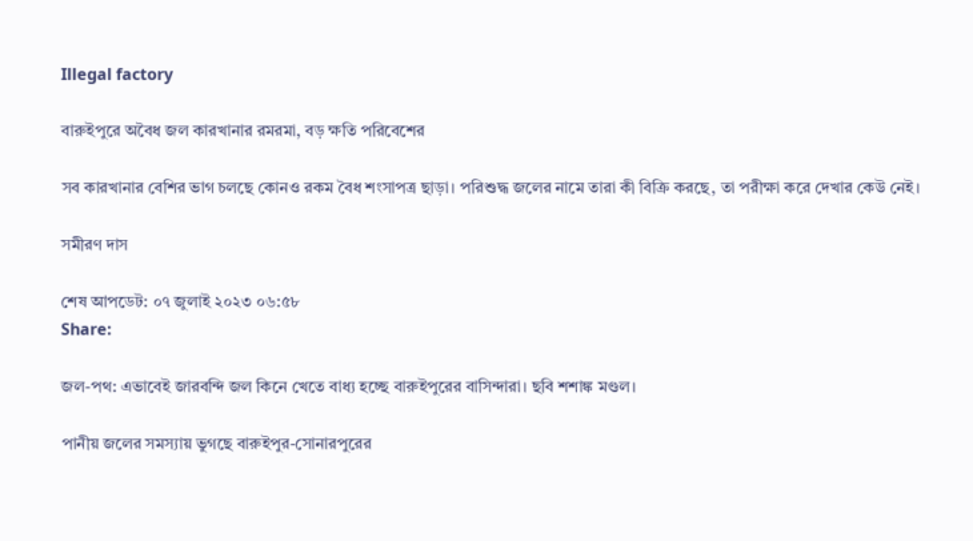Illegal factory

বারুইপুরে অবৈধ জল কারখানার রমরমা, বড় ক্ষতি পরিবেশের

সব কারখানার বেশির ভাগ চলছে কোনও রকম বৈধ শংসাপত্র ছাড়া। পরিশুদ্ধ জলের নামে তারা কী বিক্রি করছে, তা পরীক্ষা করে দেখার কেউ নেই।

সমীরণ দাস

শেষ আপডেট: ০৭ জুলাই ২০২৩ ০৬:৫৮
Share:

জল-পথ: এভাবেই জারবন্দি জল কিনে খেতে বাধ্য হচ্ছে বারুইপুরের বাসিন্দারা। ছবি শশাঙ্ক মণ্ডল।

পানীয় জলের সমস্যায় ভুগছে বারুইপুর-সোনারপুরের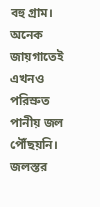বহু গ্রাম। অনেক জায়গাতেই এখনও পরিস্রুত পানীয় জল পৌঁছয়নি। জলস্তর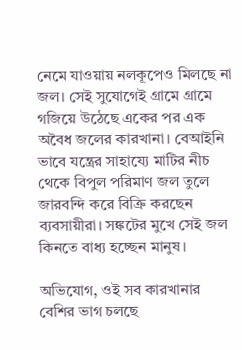নেমে যাওয়ায় নলকূপেও মিলছে না জল। সেই সুযোগেই গ্রামে গ্রামে গজিয়ে উঠেছে একের পর এক অবৈধ জলের কারখানা। বেআইনি ভাবে যন্ত্রের সাহায্যে মাটির নীচ থেকে বিপুল পরিমাণ জল তুলে জারবন্দি করে বিক্রি করছেন ব্যবসায়ীরা। সঙ্কটের মুখে সেই জল কিনতে বাধ্য হচ্ছেন মানুষ।

অভিযোগ, ওই সব কারখানার বেশির ভাগ চলছে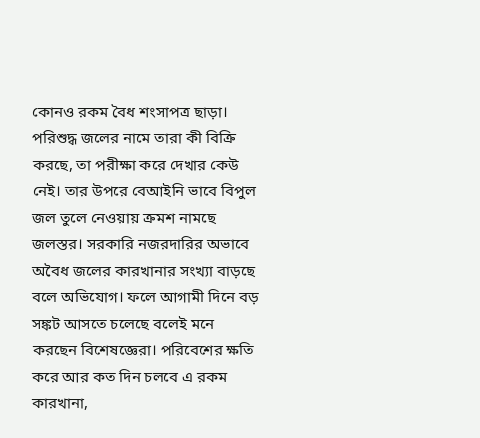কোনও রকম বৈধ শংসাপত্র ছাড়া। পরিশুদ্ধ জলের নামে তারা কী বিক্রি করছে, তা পরীক্ষা করে দেখার কেউ নেই। তার উপরে বেআইনি ভাবে বিপুল জল তুলে নেওয়ায় ক্রমশ নামছে জলস্তর। সরকারি নজরদারির অভাবে অবৈধ জলের কারখানার সংখ্যা বাড়ছে বলে অভিযোগ। ফলে আগামী দিনে বড় সঙ্কট আসতে চলেছে বলেই মনে করছেন বিশেষজ্ঞেরা। পরিবেশের ক্ষতি করে আর কত দিন চলবে এ রকম কারখানা,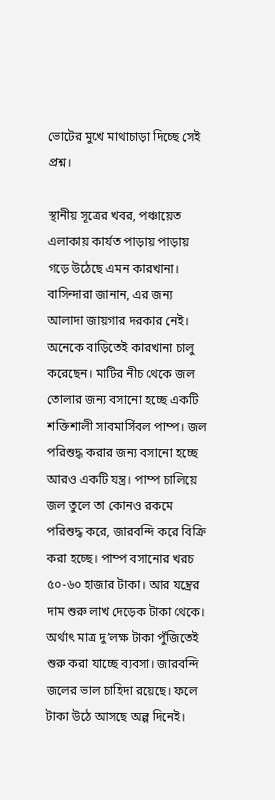ভোটের মুখে মাথাচাড়া দিচ্ছে সেই প্রশ্ন।

স্থানীয় সূত্রের খবর, পঞ্চায়েত এলাকায় কার্যত পাড়ায় পাড়ায় গড়ে উঠেছে এমন কারখানা। বাসিন্দারা জানান, এর জন্য আলাদা জায়গার দরকার নেই। অনেকে বাড়িতেই কারখানা চালু করেছেন। মাটির নীচ থেকে জল তোলার জন্য বসানো হচ্ছে একটি শক্তিশালী সাবমার্সিবল পাম্প। জল পরিশুদ্ধ করার জন্য বসানো হচ্ছে আরও একটি যন্ত্র। পাম্প চালিয়ে জল তুলে তা কোনও রকমে পরিশুদ্ধ করে, জারবন্দি করে বিক্রি করা হচ্ছে। পাম্প বসানোর খরচ ৫০-৬০ হাজার টাকা। আর যন্ত্রের দাম শুরু লাখ দেড়েক টাকা থেকে। অর্থাৎ মাত্র দু’লক্ষ টাকা পুঁজিতেই শুরু করা যাচ্ছে ব্যবসা। জারবন্দি জলের ভাল চাহিদা রয়েছে। ফলে টাকা উঠে আসছে অল্প দিনেই।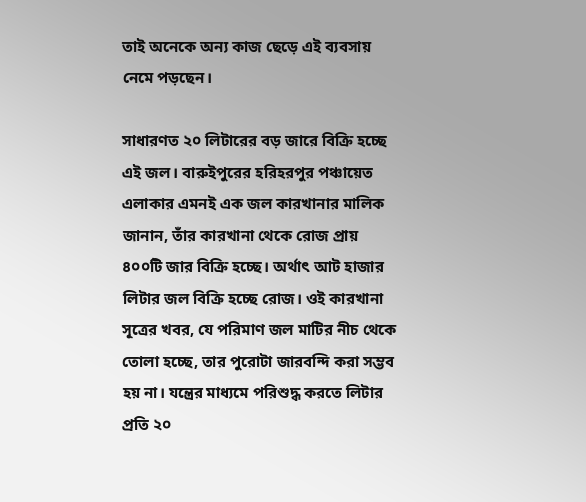তাই অনেকে অন্য কাজ ছেড়ে এই ব্যবসায় নেমে পড়ছেন।

সাধারণত ২০ লিটারের বড় জারে বিক্রি হচ্ছে এই জল। বারুইপুরের হরিহরপুর পঞ্চায়েত এলাকার এমনই এক জল কারখানার মালিক জানান, তাঁর কারখানা থেকে রোজ প্রায় ৪০০টি জার বিক্রি হচ্ছে। অর্থাৎ আট হাজার লিটার জল বিক্রি হচ্ছে রোজ। ওই কারখানা সূত্রের খবর, যে পরিমাণ জল মাটির নীচ থেকে তোলা হচ্ছে, তার পুরোটা জারবন্দি করা সম্ভব হয় না। যন্ত্রের মাধ্যমে পরিশুদ্ধ করতে লিটার প্রতি ২০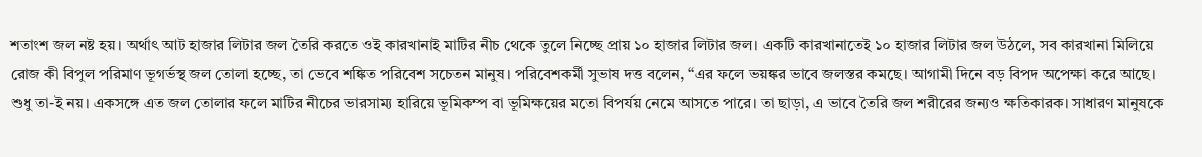শতাংশ জল নষ্ট হয়। অর্থাৎ আট হাজার লিটার জল তৈরি করতে ওই কারখানাই মাটির নীচ থেকে তুলে নিচ্ছে প্রায় ১০ হাজার লিটার জল। একটি কারখানাতেই ১০ হাজার লিটার জল উঠলে, সব কারখানা মিলিয়ে রোজ কী বিপুল পরিমাণ ভূগর্ভস্থ জল তোলা হচ্ছে, তা ভেবে শঙ্কিত পরিবেশ সচেতন মানুষ। পরিবেশকর্মী সুভাষ দত্ত বলেন, ‘‘এর ফলে ভয়ঙ্কর ভাবে জলস্তর কমছে। আগামী দিনে বড় বিপদ অপেক্ষা করে আছে। শুধু তা-ই নয়। একসঙ্গে এত জল তোলার ফলে মাটির নীচের ভারসাম্য হারিয়ে ভূমিকম্প বা ভূমিক্ষয়ের মতো বিপর্যয় নেমে আসতে পারে। তা ছাড়া, এ ভাবে তৈরি জল শরীরের জন্যও ক্ষতিকারক। সাধারণ মানুষকে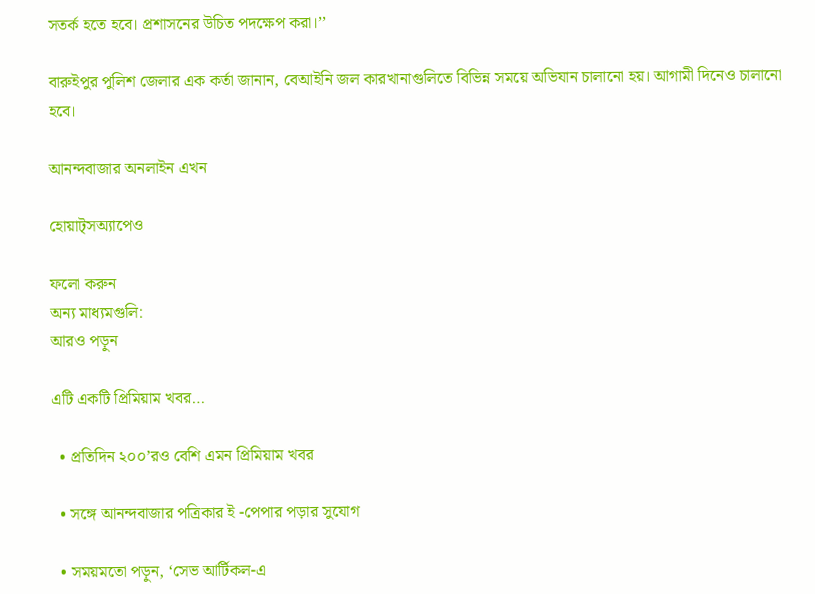সতর্ক হতে হবে। প্রশাসনের উচিত পদক্ষেপ করা।’’

বারুইপুর পুলিশ জেলার এক কর্তা জানান, বেআইনি জল কারখানাগুলিতে বিভিন্ন সময়ে অভিযান চালানো হয়। আগামী দিনেও চালানো হবে।

আনন্দবাজার অনলাইন এখন

হোয়াট্‌সঅ্যাপেও

ফলো করুন
অন্য মাধ্যমগুলি:
আরও পড়ুন

এটি একটি প্রিমিয়াম খবর…

  • প্রতিদিন ২০০’রও বেশি এমন প্রিমিয়াম খবর

  • সঙ্গে আনন্দবাজার পত্রিকার ই -পেপার পড়ার সুযোগ

  • সময়মতো পড়ুন, ‘সেভ আর্টিকল-এ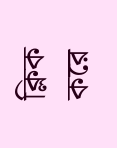ক্লিক করে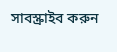সাবস্ক্রাইব করুন